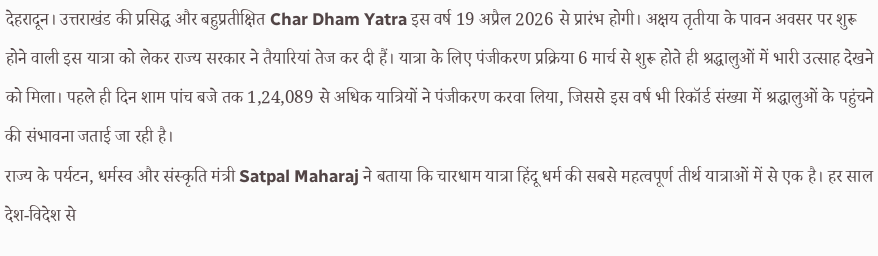देहरादून। उत्तराखंड की प्रसिद्ध और बहुप्रतीक्षित Char Dham Yatra इस वर्ष 19 अप्रैल 2026 से प्रारंभ होगी। अक्षय तृतीया के पावन अवसर पर शुरू होने वाली इस यात्रा को लेकर राज्य सरकार ने तैयारियां तेज कर दी हैं। यात्रा के लिए पंजीकरण प्रक्रिया 6 मार्च से शुरू होते ही श्रद्धालुओं में भारी उत्साह देखने को मिला। पहले ही दिन शाम पांच बजे तक 1,24,089 से अधिक यात्रियों ने पंजीकरण करवा लिया, जिससे इस वर्ष भी रिकॉर्ड संख्या में श्रद्धालुओं के पहुंचने की संभावना जताई जा रही है।
राज्य के पर्यटन, धर्मस्व और संस्कृति मंत्री Satpal Maharaj ने बताया कि चारधाम यात्रा हिंदू धर्म की सबसे महत्वपूर्ण तीर्थ यात्राओं में से एक है। हर साल देश-विदेश से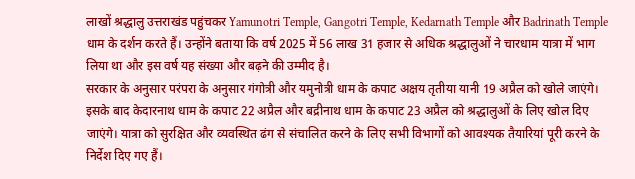लाखों श्रद्धालु उत्तराखंड पहुंचकर Yamunotri Temple, Gangotri Temple, Kedarnath Temple और Badrinath Temple धाम के दर्शन करते हैं। उन्होंने बताया कि वर्ष 2025 में 56 लाख 31 हजार से अधिक श्रद्धालुओं ने चारधाम यात्रा में भाग लिया था और इस वर्ष यह संख्या और बढ़ने की उम्मीद है।
सरकार के अनुसार परंपरा के अनुसार गंगोत्री और यमुनोत्री धाम के कपाट अक्षय तृतीया यानी 19 अप्रैल को खोले जाएंगे। इसके बाद केदारनाथ धाम के कपाट 22 अप्रैल और बद्रीनाथ धाम के कपाट 23 अप्रैल को श्रद्धालुओं के लिए खोल दिए जाएंगे। यात्रा को सुरक्षित और व्यवस्थित ढंग से संचालित करने के लिए सभी विभागों को आवश्यक तैयारियां पूरी करने के निर्देश दिए गए हैं।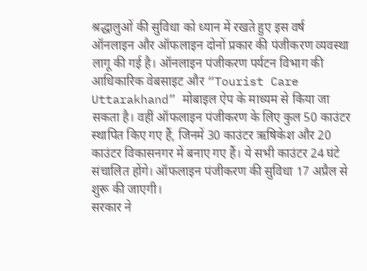श्रद्धालुओं की सुविधा को ध्यान में रखते हुए इस वर्ष ऑनलाइन और ऑफलाइन दोनों प्रकार की पंजीकरण व्यवस्था लागू की गई है। ऑनलाइन पंजीकरण पर्यटन विभाग की आधिकारिक वेबसाइट और “Tourist Care Uttarakhand” मोबाइल ऐप के माध्यम से किया जा सकता है। वहीं ऑफलाइन पंजीकरण के लिए कुल 50 काउंटर स्थापित किए गए हैं, जिनमें 30 काउंटर ऋषिकेश और 20 काउंटर विकासनगर में बनाए गए हैं। ये सभी काउंटर 24 घंटे संचालित होंगे। ऑफलाइन पंजीकरण की सुविधा 17 अप्रैल से शुरू की जाएगी।
सरकार ने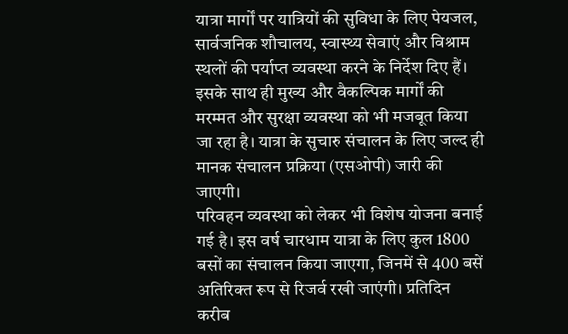यात्रा मार्गों पर यात्रियों की सुविधा के लिए पेयजल, सार्वजनिक शौचालय, स्वास्थ्य सेवाएं और विश्राम स्थलों की पर्याप्त व्यवस्था करने के निर्देश दिए हैं। इसके साथ ही मुख्य और वैकल्पिक मार्गों की मरम्मत और सुरक्षा व्यवस्था को भी मजबूत किया जा रहा है। यात्रा के सुचारु संचालन के लिए जल्द ही मानक संचालन प्रक्रिया (एसओपी) जारी की जाएगी।
परिवहन व्यवस्था को लेकर भी विशेष योजना बनाई गई है। इस वर्ष चारधाम यात्रा के लिए कुल 1800 बसों का संचालन किया जाएगा, जिनमें से 400 बसें अतिरिक्त रूप से रिजर्व रखी जाएंगी। प्रतिदिन करीब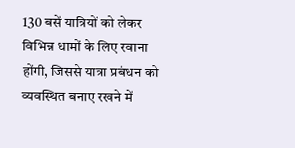130 बसें यात्रियों को लेकर विभिन्न धामों के लिए रवाना होंगी, जिससे यात्रा प्रबंधन को व्यवस्थित बनाए रखने में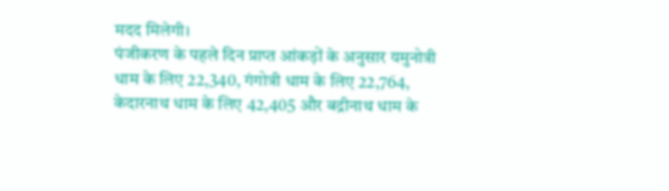मदद मिलेगी।
पंजीकरण के पहले दिन प्राप्त आंकड़ों के अनुसार यमुनोत्री धाम के लिए 22,340, गंगोत्री धाम के लिए 22,764, केदारनाथ धाम के लिए 42,405 और बद्रीनाथ धाम के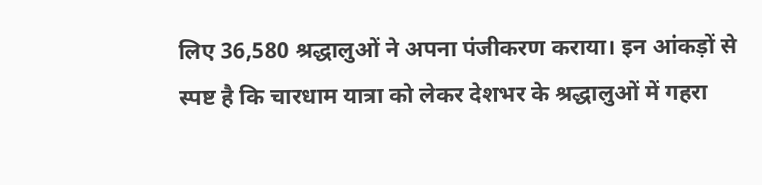लिए 36,580 श्रद्धालुओं ने अपना पंजीकरण कराया। इन आंकड़ों से स्पष्ट है कि चारधाम यात्रा को लेकर देशभर के श्रद्धालुओं में गहरा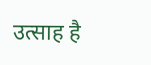उत्साह है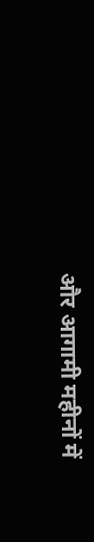और आगामी महीनों में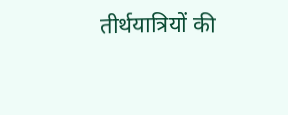तीर्थयात्रियों की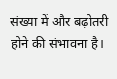संख्या में और बढ़ोतरी होने की संभावना है।